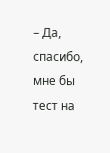– Да, спасибо, мне бы тест на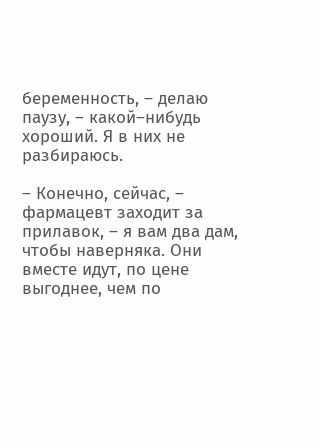беременность, – делаю паузу, – какой–нибудь хороший. Я в них не разбираюсь.

– Конечно, сейчас, – фармацевт заходит за прилавок, – я вам два дам, чтобы наверняка. Они вместе идут, по цене выгоднее, чем по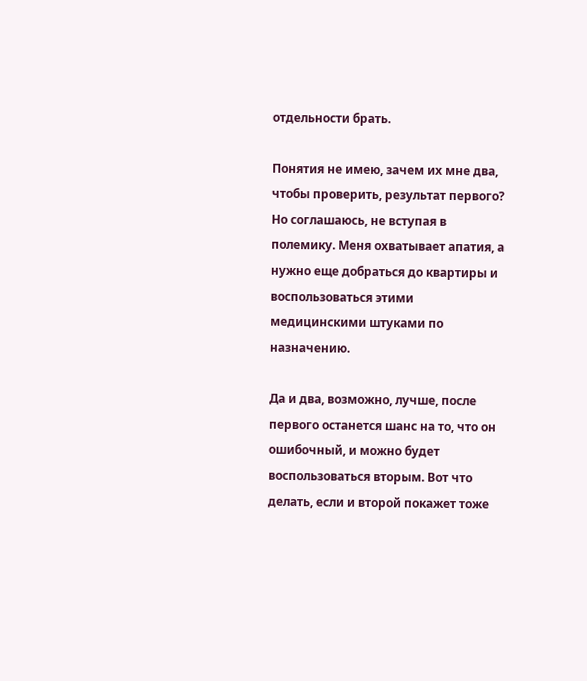отдельности брать.

Понятия не имею, зачем их мне два, чтобы проверить, результат первого? Но соглашаюсь, не вступая в полемику. Меня охватывает апатия, а нужно еще добраться до квартиры и воспользоваться этими медицинскими штуками по назначению.

Да и два, возможно, лучше, после первого останется шанс на то, что он ошибочный, и можно будет воспользоваться вторым. Вот что делать, если и второй покажет тоже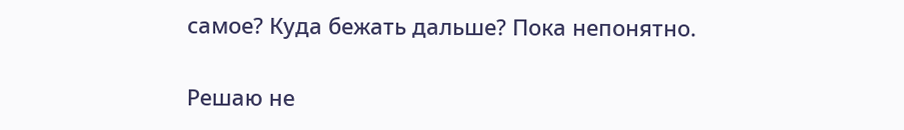самое? Куда бежать дальше? Пока непонятно.

Решаю не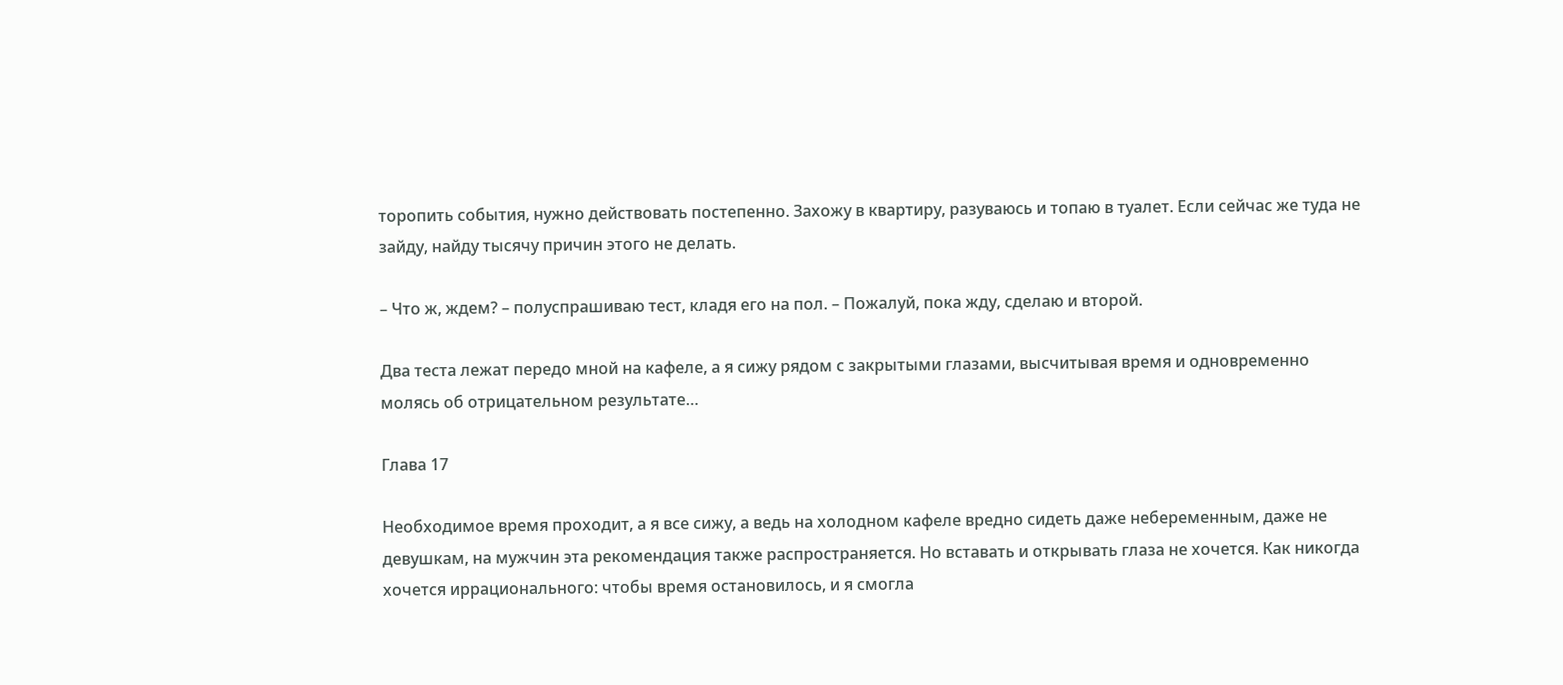торопить события, нужно действовать постепенно. Захожу в квартиру, разуваюсь и топаю в туалет. Если сейчас же туда не зайду, найду тысячу причин этого не делать.

– Что ж, ждем? – полуспрашиваю тест, кладя его на пол. – Пожалуй, пока жду, сделаю и второй.

Два теста лежат передо мной на кафеле, а я сижу рядом с закрытыми глазами, высчитывая время и одновременно молясь об отрицательном результате…

Глава 17

Необходимое время проходит, а я все сижу, а ведь на холодном кафеле вредно сидеть даже небеременным, даже не девушкам, на мужчин эта рекомендация также распространяется. Но вставать и открывать глаза не хочется. Как никогда хочется иррационального: чтобы время остановилось, и я смогла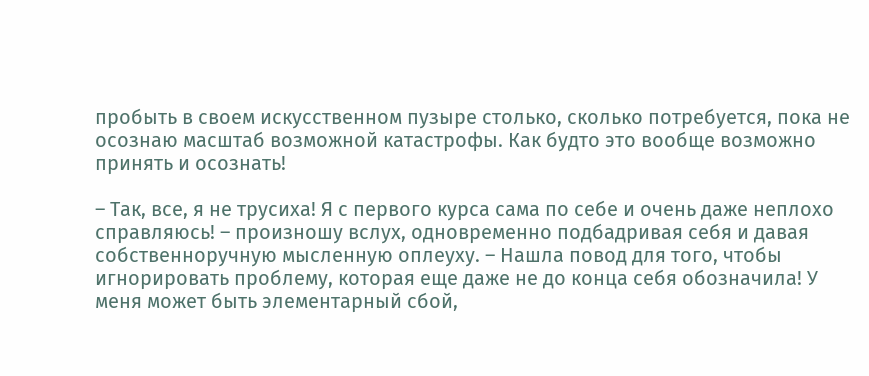пробыть в своем искусственном пузыре столько, сколько потребуется, пока не осознаю масштаб возможной катастрофы. Как будто это вообще возможно принять и осознать!

– Так, все, я не трусиха! Я с первого курса сама по себе и очень даже неплохо справляюсь! – произношу вслух, одновременно подбадривая себя и давая собственноручную мысленную оплеуху. – Нашла повод для того, чтобы игнорировать проблему, которая еще даже не до конца себя обозначила! У меня может быть элементарный сбой,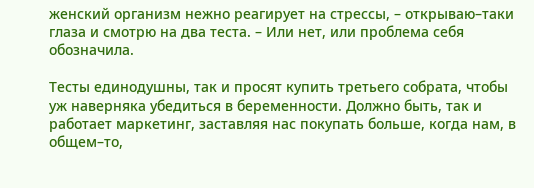женский организм нежно реагирует на стрессы, – открываю–таки глаза и смотрю на два теста. – Или нет, или проблема себя обозначила.

Тесты единодушны, так и просят купить третьего собрата, чтобы уж наверняка убедиться в беременности. Должно быть, так и работает маркетинг, заставляя нас покупать больше, когда нам, в общем–то,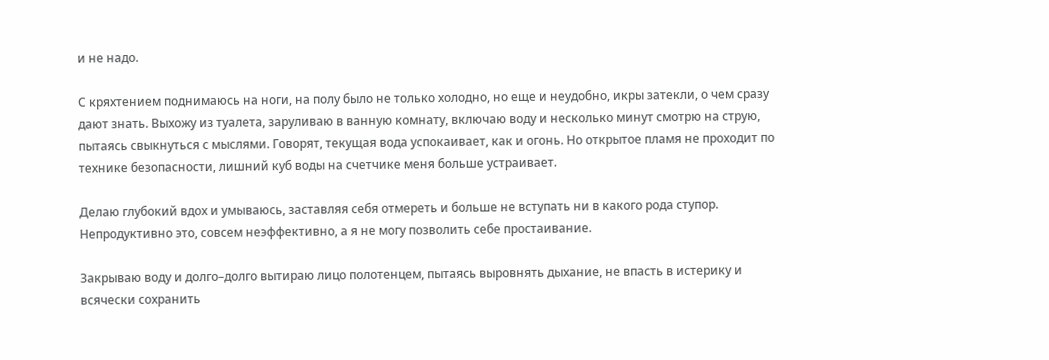и не надо.

С кряхтением поднимаюсь на ноги, на полу было не только холодно, но еще и неудобно, икры затекли, о чем сразу дают знать. Выхожу из туалета, заруливаю в ванную комнату, включаю воду и несколько минут смотрю на струю, пытаясь свыкнуться с мыслями. Говорят, текущая вода успокаивает, как и огонь. Но открытое пламя не проходит по технике безопасности, лишний куб воды на счетчике меня больше устраивает.

Делаю глубокий вдох и умываюсь, заставляя себя отмереть и больше не вступать ни в какого рода ступор. Непродуктивно это, совсем неэффективно, а я не могу позволить себе простаивание.

Закрываю воду и долго–долго вытираю лицо полотенцем, пытаясь выровнять дыхание, не впасть в истерику и всячески сохранить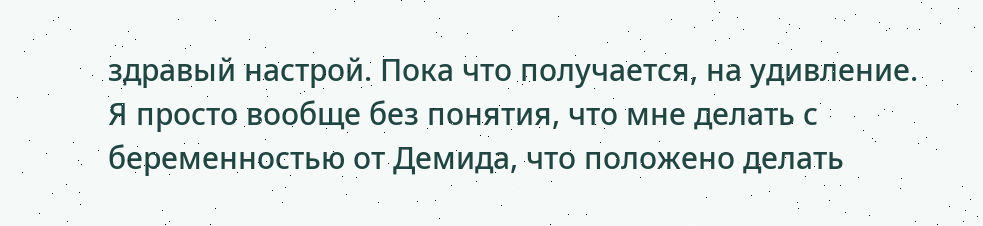здравый настрой. Пока что получается, на удивление. Я просто вообще без понятия, что мне делать с беременностью от Демида, что положено делать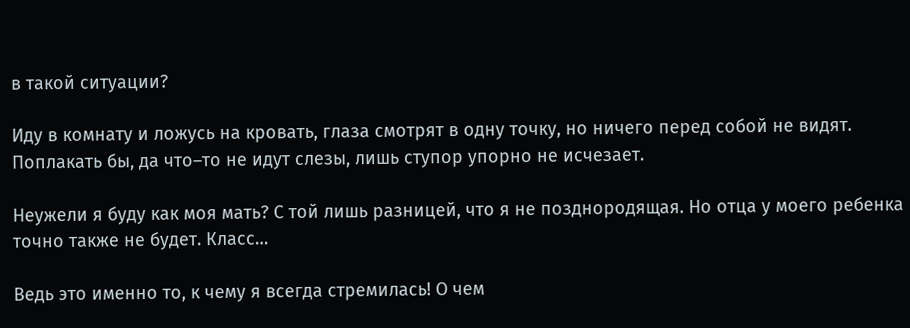в такой ситуации?

Иду в комнату и ложусь на кровать, глаза смотрят в одну точку, но ничего перед собой не видят. Поплакать бы, да что–то не идут слезы, лишь ступор упорно не исчезает.

Неужели я буду как моя мать? С той лишь разницей, что я не позднородящая. Но отца у моего ребенка точно также не будет. Класс…

Ведь это именно то, к чему я всегда стремилась! О чем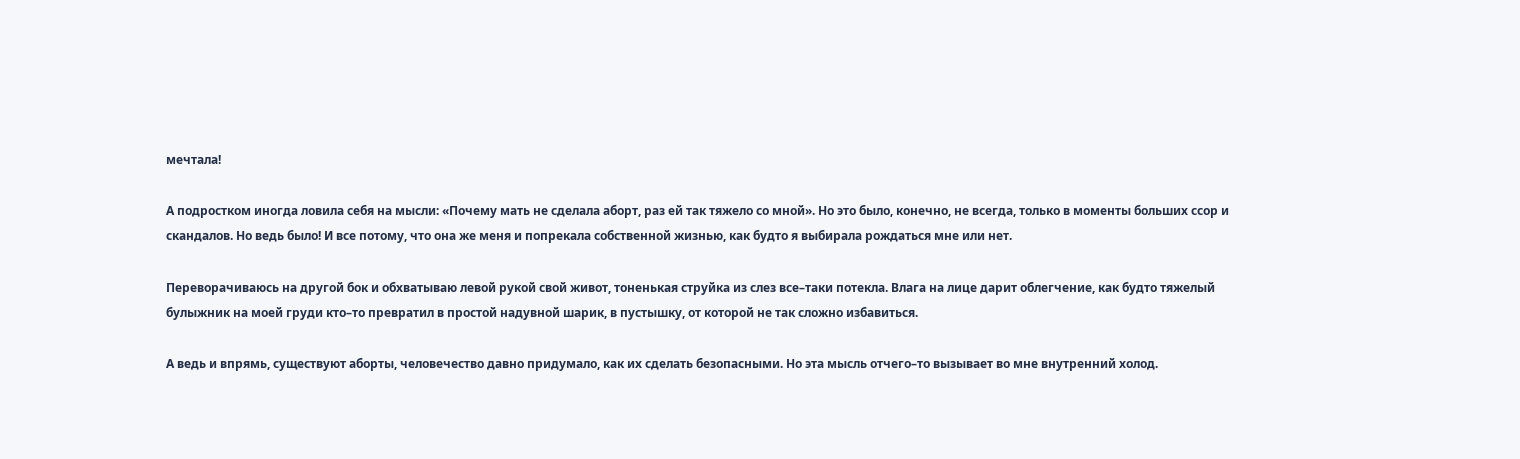мечтала!

А подростком иногда ловила себя на мысли: «Почему мать не сделала аборт, раз ей так тяжело со мной». Но это было, конечно, не всегда, только в моменты больших ссор и скандалов. Но ведь было! И все потому, что она же меня и попрекала собственной жизнью, как будто я выбирала рождаться мне или нет.

Переворачиваюсь на другой бок и обхватываю левой рукой свой живот, тоненькая струйка из слез все–таки потекла. Влага на лице дарит облегчение, как будто тяжелый булыжник на моей груди кто–то превратил в простой надувной шарик, в пустышку, от которой не так сложно избавиться.

А ведь и впрямь, существуют аборты, человечество давно придумало, как их сделать безопасными. Но эта мысль отчего–то вызывает во мне внутренний холод.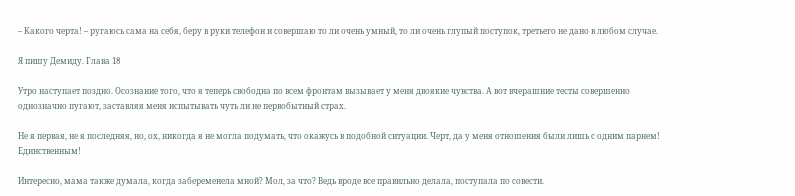– Какого черта! – ругаюсь сама на себя, беру в руки телефон и совершаю то ли очень умный, то ли очень глупый поступок, третьего не дано в любом случае.

Я пишу Демиду. Глава 18

Утро наступает поздно. Осознание того, что я теперь свободна по всем фронтам вызывает у меня двоякие чувства. А вот вчерашние тесты совершенно однозначно пугают, заставляя меня испытывать чуть ли не первобытный страх.

Не я первая, не я последняя, но, ох, никогда я не могла подумать, что окажусь в подобной ситуации. Черт, да у меня отношения были лишь с одним парнем! Единственным!

Интересно, мама также думала, когда забеременела мной? Мол, за что? Ведь вроде все правильно делала, поступала по совести.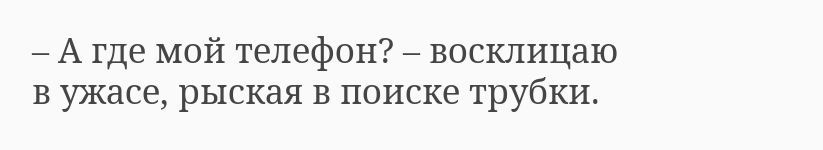– А где мой телефон? – восклицаю в ужасе, рыская в поиске трубки.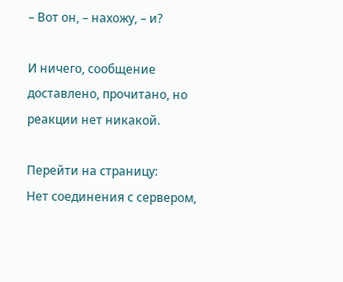– Вот он, – нахожу, – и?

И ничего, сообщение доставлено, прочитано, но реакции нет никакой.

Перейти на страницу:
Нет соединения с сервером,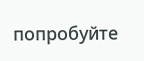попробуйте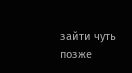зайти чуть позже